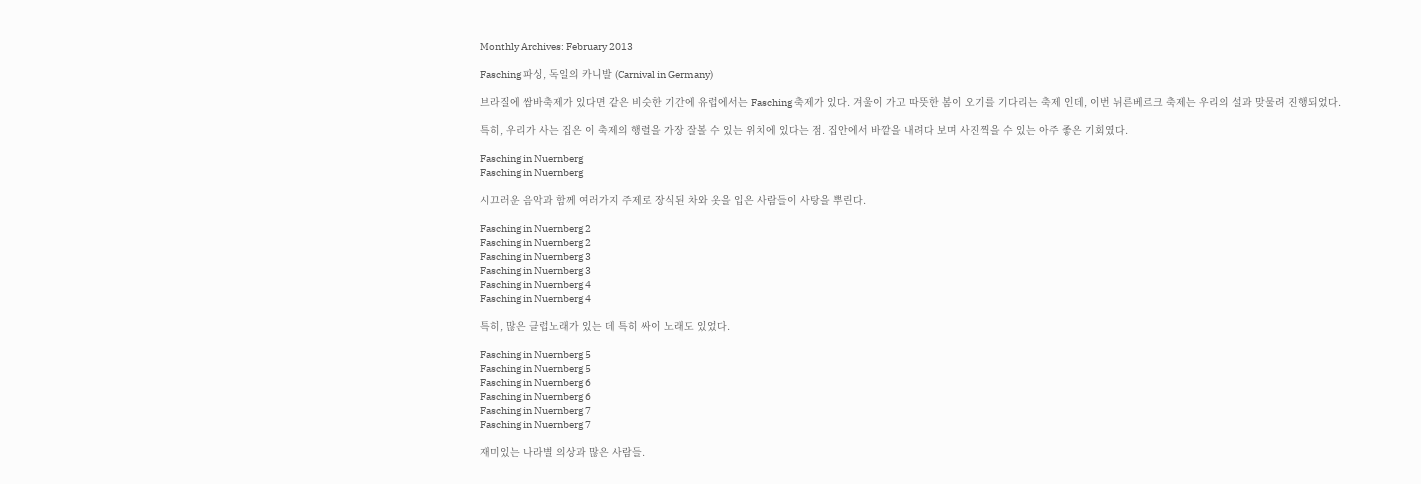Monthly Archives: February 2013

Fasching 파싱, 독일의 카니발 (Carnival in Germany)

브라질에 쌈바축제가 있다면 같은 비슷한 기간에 유럽에서는 Fasching 축제가 있다. 겨울이 가고 따뜻한 봄이 오기를 기다리는 축제 인데, 이번 뉘른베르크 축제는 우리의 설과 맞물려 진행되었다.

특히, 우리가 사는 집은 이 축제의 행렬을 가장 잘볼 수 있는 위치에 있다는 점. 집안에서 바깥을 내려다 보며 사진찍을 수 있는 아주 좋은 기회였다.

Fasching in Nuernberg
Fasching in Nuernberg

시끄러운 음악과 함께 여러가지 주제로 장식된 차와 옷을 입은 사람들이 사탕을 뿌린다.

Fasching in Nuernberg 2
Fasching in Nuernberg 2
Fasching in Nuernberg 3
Fasching in Nuernberg 3
Fasching in Nuernberg 4
Fasching in Nuernberg 4

특히, 많은 클럽노래가 있는 데 특히 싸이 노래도 있었다.

Fasching in Nuernberg 5
Fasching in Nuernberg 5
Fasching in Nuernberg 6
Fasching in Nuernberg 6
Fasching in Nuernberg 7
Fasching in Nuernberg 7

재미있는 나라별 의상과 많은 사람들.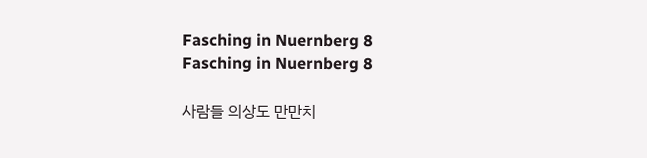Fasching in Nuernberg 8
Fasching in Nuernberg 8

사람들 의상도 만만치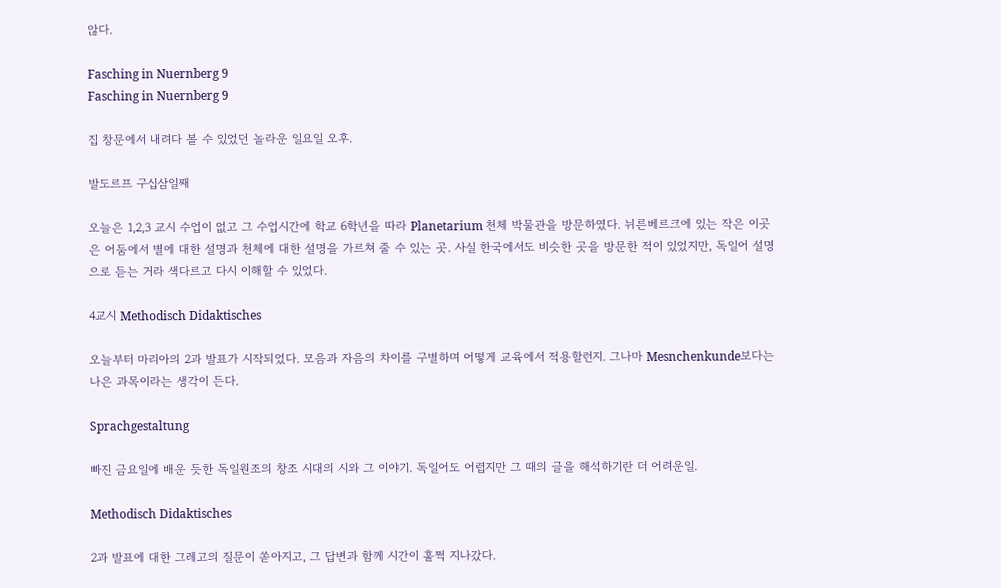않다.

Fasching in Nuernberg 9
Fasching in Nuernberg 9

집 창문에서 내려다 볼 수 있었던 놀라운 일요일 오후.

발도르프 구십삼일째

오늘은 1,2,3 교시 수업이 없고 그 수업시간에 학교 6학년을 따라 Planetarium 천체 박물관을 방문하였다. 뉘른베르크에 있는 작은 이곳은 어둠에서 별에 대한 설명과 천체에 대한 설명을 가르쳐 줄 수 있는 곳. 사실 한국에서도 비슷한 곳을 방문한 적이 있었지만, 독일어 설명으로 듣는 거라 색다르고 다시 이해할 수 있었다.

4교시 Methodisch Didaktisches

오늘부터 마리아의 2과 발표가 시작되었다. 모음과 자음의 차이를 구별하며 어떻게 교육에서 적용할런지. 그나마 Mesnchenkunde보다는 나은 과목이라는 생각이 든다.

Sprachgestaltung

빠진 금요일에 배운 듯한 독일원조의 창조 시대의 시와 그 이야기. 독일어도 어렵지만 그 때의 글을 해석하기란 더 어려운일.

Methodisch Didaktisches

2과 발표에 대한 그레고의 질문이 쏟아지고, 그 답변과 함께 시간이 훌쩍 지나갔다.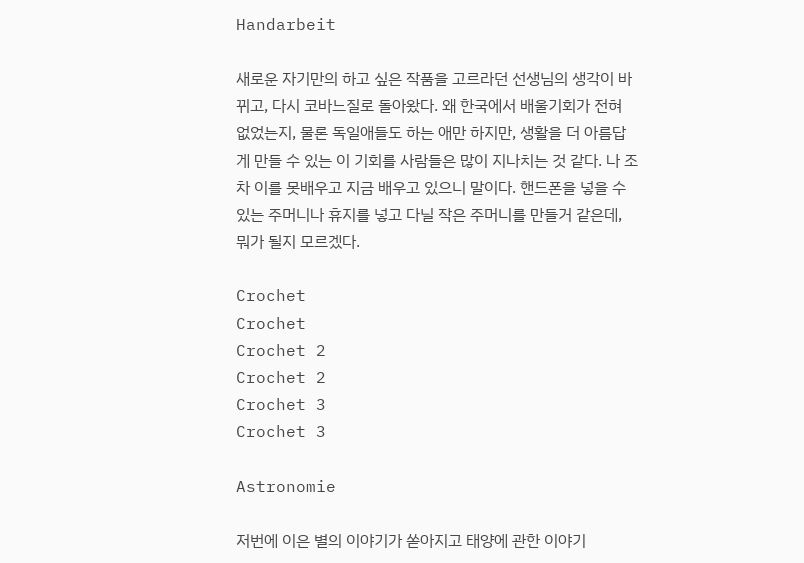Handarbeit

새로운 자기만의 하고 싶은 작품을 고르라던 선생님의 생각이 바뀌고, 다시 코바느질로 돌아왔다. 왜 한국에서 배울기회가 전혀 없었는지, 물론 독일애들도 하는 애만 하지만, 생활을 더 아름답게 만들 수 있는 이 기회를 사람들은 많이 지나치는 것 같다. 나 조차 이를 못배우고 지금 배우고 있으니 말이다. 핸드폰을 넣을 수 있는 주머니나 휴지를 넣고 다닐 작은 주머니를 만들거 같은데, 뭐가 될지 모르겠다.

Crochet
Crochet
Crochet 2
Crochet 2
Crochet 3
Crochet 3

Astronomie

저번에 이은 별의 이야기가 쏟아지고 태양에 관한 이야기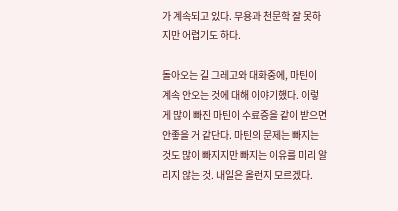가 계속되고 있다. 무용과 천문학 잘 못하지만 어렵기도 하다.

돌아오는 길 그레고와 대화중에, 마틴이 계속 안오는 것에 대해 이야기했다. 이렇게 많이 빠진 마틴이 수료증을 같이 받으면 안좋을 거 같단다. 마틴의 문제는 빠지는 것도 많이 빠지지만 빠지는 이유를 미리 알리지 않는 것. 내일은 올런지 모르겠다.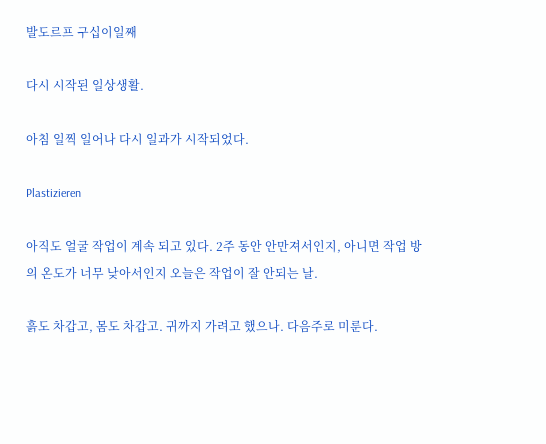발도르프 구십이일째

다시 시작된 일상생활.

아침 일찍 일어나 다시 일과가 시작되었다.

Plastizieren

아직도 얼굴 작업이 계속 되고 있다. 2주 동안 안만져서인지, 아니면 작업 방의 온도가 너무 낮아서인지 오늘은 작업이 잘 안되는 날.

흙도 차갑고, 몸도 차갑고. 귀까지 가려고 했으나. 다음주로 미룬다.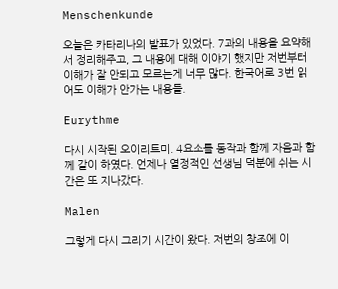Menschenkunde

오늘은 카타리나의 발표가 있었다. 7과의 내용을 요약해서 정리해주고, 그 내용에 대해 이야기 했지만 저번부터 이해가 잘 안되고 모르는게 너무 많다. 한국어로 3번 읽어도 이해가 안가는 내용들.

Eurythme

다시 시작된 오이리트미. 4요소를 동작과 함께 자음과 함께 같이 하였다. 언제나 열정적인 선생님 덕분에 쉬는 시간은 또 지나갔다.

Malen

그렇게 다시 그리기 시간이 왔다. 저번의 창조에 이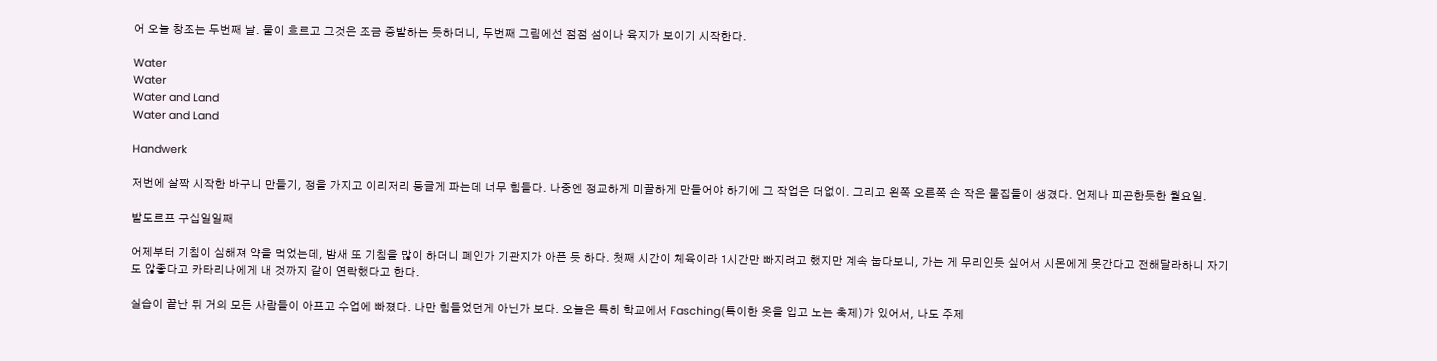어 오늘 창조는 두번째 날. 물이 흐르고 그것은 조금 증발하는 듯하더니, 두번째 그림에선 점점 섬이나 육지가 보이기 시작한다.

Water
Water
Water and Land
Water and Land

Handwerk

저번에 살짝 시작한 바구니 만들기, 정을 가지고 이리저리 둥글게 파는데 너무 힘들다. 나중엔 정교하게 미끌하게 만들어야 하기에 그 작업은 더없이. 그리고 왼쪽 오른쪽 손 작은 물집들이 생겼다. 언제나 피곤한듯한 월요일.

발도르프 구십일일째

어제부터 기침이 심해져 약을 먹었는데, 밤새 또 기침을 많이 하더니 폐인가 기관지가 아픈 듯 하다. 첫째 시간이 체육이라 1시간만 빠지려고 했지만 계속 눕다보니, 가는 게 무리인듯 싶어서 시몬에게 못간다고 전해달라하니 자기도 않좋다고 카타리나에게 내 것까지 같이 연락했다고 한다.

실습이 끝난 뒤 거의 모든 사람들이 아프고 수업에 빠졌다. 나만 힘들었던게 아닌가 보다. 오늘은 특히 학교에서 Fasching(특이한 옷을 입고 노는 축제)가 있어서, 나도 주제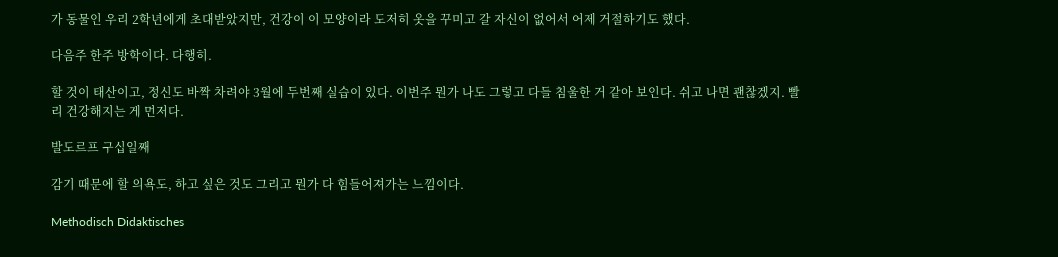가 동물인 우리 2학년에게 초대받았지만, 건강이 이 모양이라 도저히 옷을 꾸미고 갈 자신이 없어서 어제 거절하기도 했다.

다음주 한주 방학이다. 다행히.

할 것이 태산이고, 정신도 바짝 차려야 3월에 두번째 실습이 있다. 이번주 뭔가 나도 그렇고 다들 침울한 거 같아 보인다. 쉬고 나면 괜찮겠지. 빨리 건강해지는 게 먼저다.

발도르프 구십일째

감기 때문에 할 의욕도, 하고 싶은 것도 그리고 뭔가 다 힘들어져가는 느낌이다.

Methodisch Didaktisches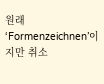원래 ‘Formenzeichnen’이지만 취소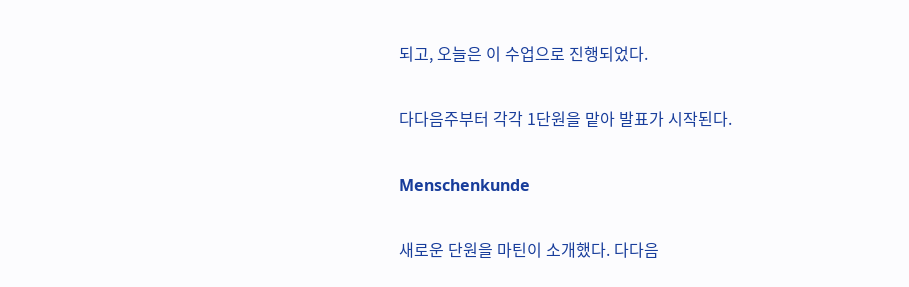되고, 오늘은 이 수업으로 진행되었다.

다다음주부터 각각 1단원을 맡아 발표가 시작된다.

Menschenkunde

새로운 단원을 마틴이 소개했다. 다다음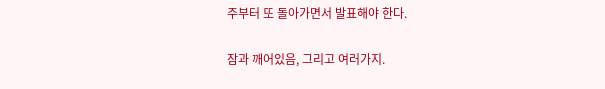주부터 또 돌아가면서 발표해야 한다.

잠과 깨어있음, 그리고 여러가지.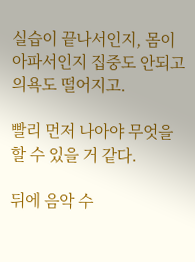실습이 끝나서인지, 몸이 아파서인지 집중도 안되고 의욕도 떨어지고.

빨리 먼저 나아야 무엇을 할 수 있을 거 같다.

뒤에 음악 수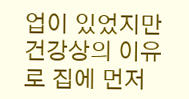업이 있었지만 건강상의 이유로 집에 먼저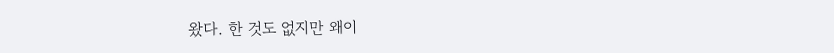왔다. 한 것도 없지만 왜이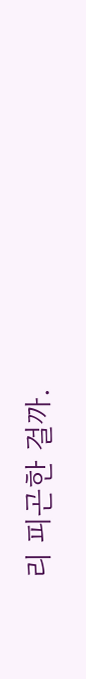리 피곤한 걸까.